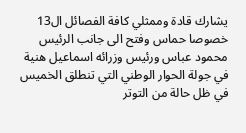يشارك قادة وممثلي كافة الفصائل ال13 خصوصا حماس وفتح الى جانب الرئيس محمود عباس ورئيس وزرائه اسماعيل هنية في جولة الحوار الوطني التي تنطلق الخميس في ظل حالة من التوتر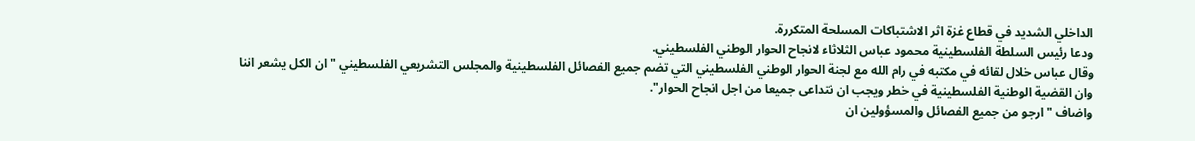الداخلي الشديد في قطاع غزة اثر الاشتباكات المسلحة المتكررة.
ودعا رئيس السلطة الفلسطينية محمود عباس الثلاثاء لانجاح الحوار الوطني الفلسطيني.
وقال عباس خلال لقائه في مكتبه في رام الله مع لجنة الحوار الوطني الفلسطيني التي تضم جميع الفصائل الفلسطينية والمجلس التشريعي الفلسطيني "ان الكل يشعر اننا وان القضية الوطنية الفلسطينية في خطر ويجب ان نتداعى جميعا من اجل انجاح الحوار".
واضاف "ارجو من جميع الفصائل والمسؤولين ان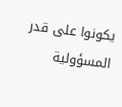يكونوا على قدر المسؤولية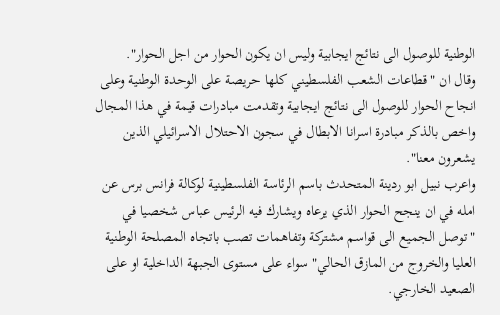الوطنية للوصول الى نتائج ايجابية وليس ان يكون الحوار من اجل الحوار".
وقال ان "قطاعات الشعب الفلسطيني كلها حريصة على الوحدة الوطنية وعلى انجاح الحوار للوصول الى نتائج ايجابية وتقدمت مبادرات قيمة في هذا المجال واخص بالذكر مبادرة اسرانا الابطال في سجون الاحتلال الاسرائيلي الذين يشعرون معنا".
واعرب نبيل ابو ردينة المتحدث باسم الرئاسة الفلسطينية لوكالة فرانس برس عن امله في ان ينجح الحوار الذي يرعاه ويشارك فيه الرئيس عباس شخصيا في "توصل الجميع الى قواسم مشتركة وتفاهمات تصب باتجاه المصلحة الوطنية العليا والخروج من المازق الحالي" سواء على مستوى الجبهة الداخلية او على الصعيد الخارجي.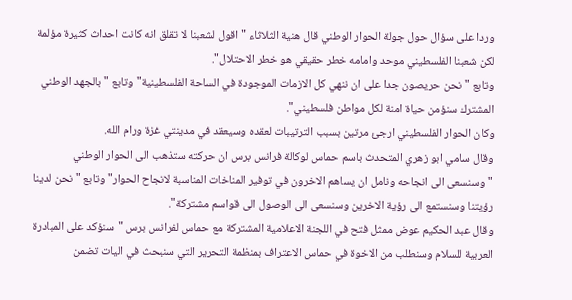وردا على سؤال حول جولة الحوار الوطني قال هنية الثلاثاء "اقول لشعبنا لا تقلق انه كانت احداث كثيرة مؤلمة لكن شعبنا الفلسطيني موحد وامامه خطر حقيقي هو خطر الاحتلال".
وتابع "نحن حريصون جدا على ان ننهي كل الازمات الموجودة في الساحة الفلسطينية" وتابع "بالجهد الوطني المشترك سنؤمن حياة امنة لكل مواطن فلسطيني".
وكان الحوار الفلسطيني ارجئ مرتين بسبب الترتيبات لعقده وسيعقد في مدينتي غزة ورام الله.
وقال سامي ابو زهري المتحدث باسم حماس لوكالة فرانس برس ان حركته ستذهب الى الحوار الوطني "وسنسعى الى انجاحه ونامل ان يساهم الاخرون في توفير المناخات المناسبة لانجاح الحوار" وتابع "نحن لدينا رؤيتنا وسنستمع الى رؤية الاخرين وسنسعى الى الوصول الى قواسم مشتركة".
وقال عبد الحكيم عوض ممثل فتح في اللجنة الاعلامية المشتركة مع حماس لفرانس برس "سنؤكد على المبادرة العربية للسلام وسنطلب من الاخوة في حماس الاعتراف بمنظمة التحرير التي سنبحث في اليات تضمن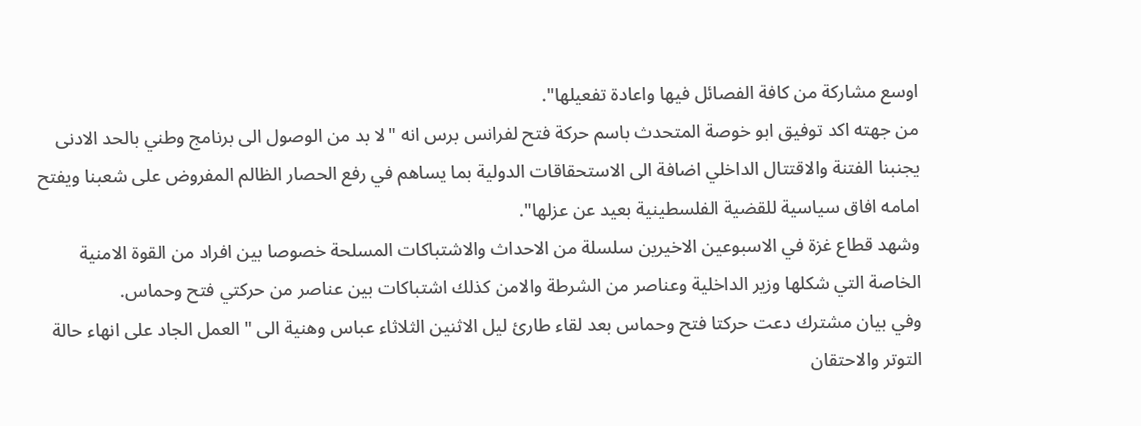اوسع مشاركة من كافة الفصائل فيها واعادة تفعيلها".
من جهته اكد توفيق ابو خوصة المتحدث باسم حركة فتح لفرانس برس انه "لا بد من الوصول الى برنامج وطني بالحد الادنى يجنبنا الفتنة والاقتتال الداخلي اضافة الى الاستحقاقات الدولية بما يساهم في رفع الحصار الظالم المفروض على شعبنا ويفتح امامه افاق سياسية للقضية الفلسطينية بعيد عن عزلها".
وشهد قطاع غزة في الاسبوعين الاخيرين سلسلة من الاحداث والاشتباكات المسلحة خصوصا بين افراد من القوة الامنية الخاصة التي شكلها وزير الداخلية وعناصر من الشرطة والامن كذلك اشتباكات بين عناصر من حركتي فتح وحماس.
وفي بيان مشترك دعت حركتا فتح وحماس بعد لقاء طارئ ليل الاثنين الثلاثاء عباس وهنية الى "العمل الجاد على انهاء حالة التوتر والاحتقان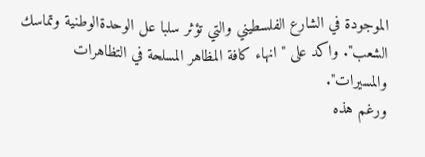الموجودة في الشارع الفلسطيني والتي تؤثر سلبا عل الوحدةالوطنية وتماسك الشعب". واكد على "انهاء كافة المظاهر المسلحة في التظاهرات والمسيرات".
ورغم هذه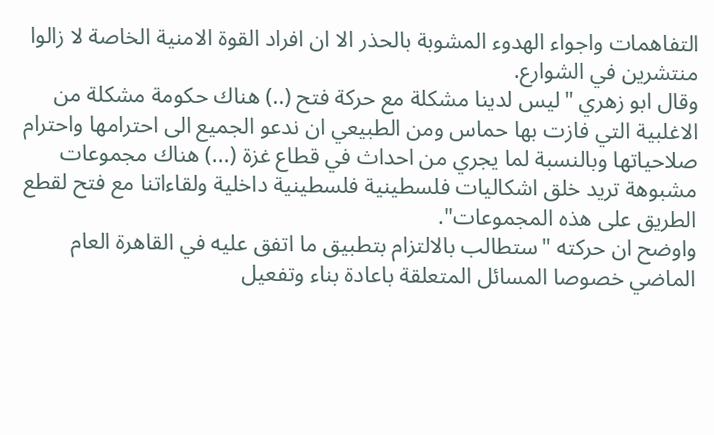التفاهمات واجواء الهدوء المشوبة بالحذر الا ان افراد القوة الامنية الخاصة لا زالوا منتشرين في الشوارع.
وقال ابو زهري "ليس لدينا مشكلة مع حركة فتح (..) هناك حكومة مشكلة من الاغلبية التي فازت بها حماس ومن الطبيعي ان ندعو الجميع الى احترامها واحترام صلاحياتها وبالنسبة لما يجري من احداث في قطاع غزة (...) هناك مجموعات مشبوهة تريد خلق اشكاليات فلسطينية فلسطينية داخلية ولقاءاتنا مع فتح لقطع الطريق على هذه المجموعات".
واوضح ان حركته "ستطالب بالالتزام بتطبيق ما اتفق عليه في القاهرة العام الماضي خصوصا المسائل المتعلقة باعادة بناء وتفعيل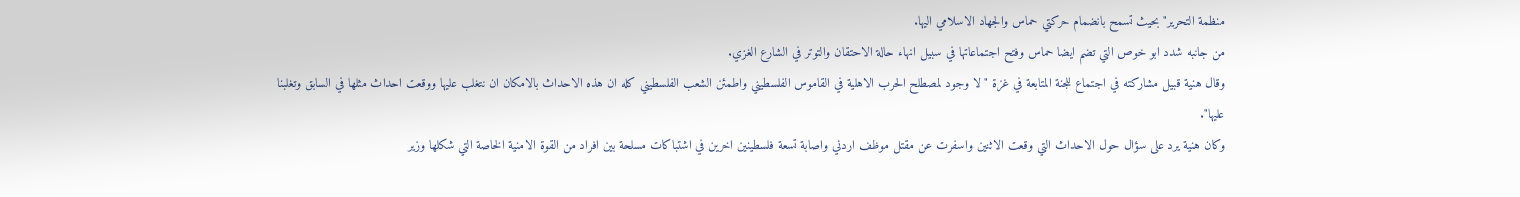منظمة التحرير" بحيث تسمح بانضمام حركتي حماس والجهاد الاسلامي اليها.
من جانبه شدد ابو خوص التي تضم ايضا حماس وفتح اجتماعاتها في سبيل انهاء حالة الاحتقان والتوتر في الشارع الغزي.
وقال هنية قبيل مشاركته في اجتماع للجنة المتابعة في غزة "لا وجود لمصطلح الحرب الاهلية في القاموس الفلسطيني واطمئن الشعب الفلسطيني كله ان هذه الاحداث بالامكان ان نتغلب عليها ووقعت احداث مثلها في السابق وتغلبنا عليها".
وكان هنية يرد على سؤال حول الاحداث التي وقعت الاثنين واسفرت عن مقتل موظف اردني واصابة تسعة فلسطينين اخرين في اشتباكات مسلحة بين افراد من القوة الامنية الخاصة التي شكلها وزير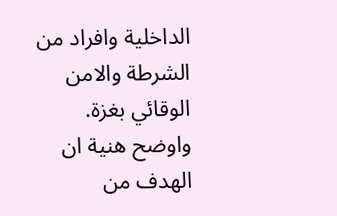الداخلية وافراد من الشرطة والامن الوقائي بغزة.
واوضح هنية ان الهدف من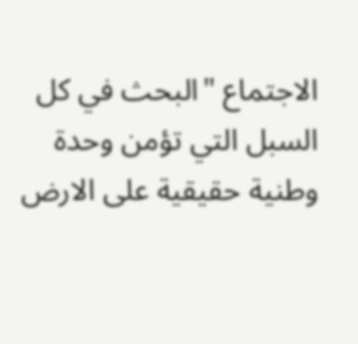الاجتماع "البحث في كل السبل التي تؤمن وحدة وطنية حقيقية على الارض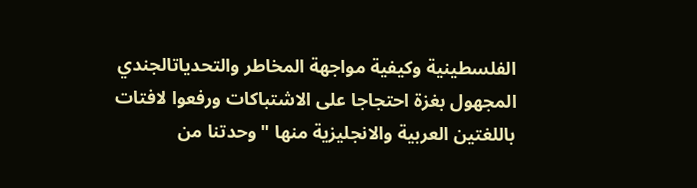الفلسطينية وكيفية مواجهة المخاطر والتحدياتالجندي المجهول بغزة احتجاجا على الاشتباكات ورفعوا لافتات باللغتين العربية والانجليزية منها "وحدتنا من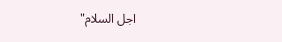اجل السلام"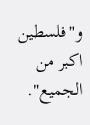و"فلسطين اكبر من الجميع".